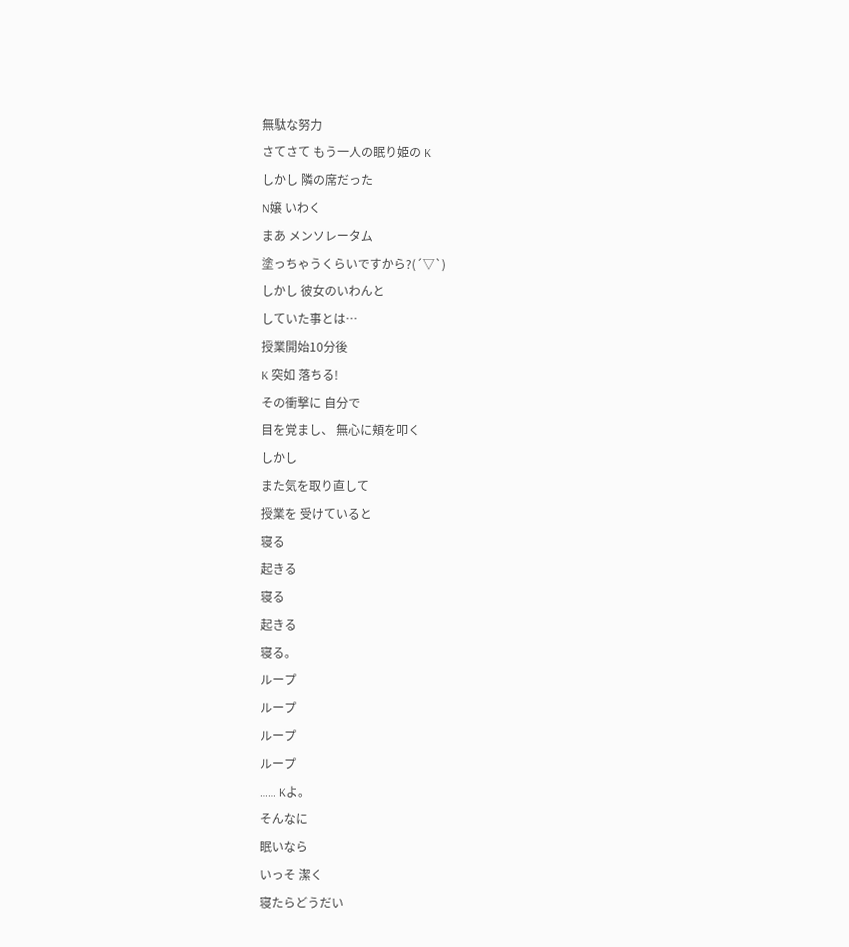無駄な努力
さてさて もう一人の眠り姫の K
しかし 隣の席だった
N嬢 いわく
まあ メンソレータム
塗っちゃうくらいですから?(´▽`)
しかし 彼女のいわんと
していた事とは…
授業開始10分後
K 突如 落ちる!
その衝撃に 自分で
目を覚まし、 無心に頬を叩く
しかし
また気を取り直して
授業を 受けていると
寝る
起きる
寝る
起きる
寝る。
ループ
ループ
ループ
ループ
…… Kよ。
そんなに
眠いなら
いっそ 潔く
寝たらどうだい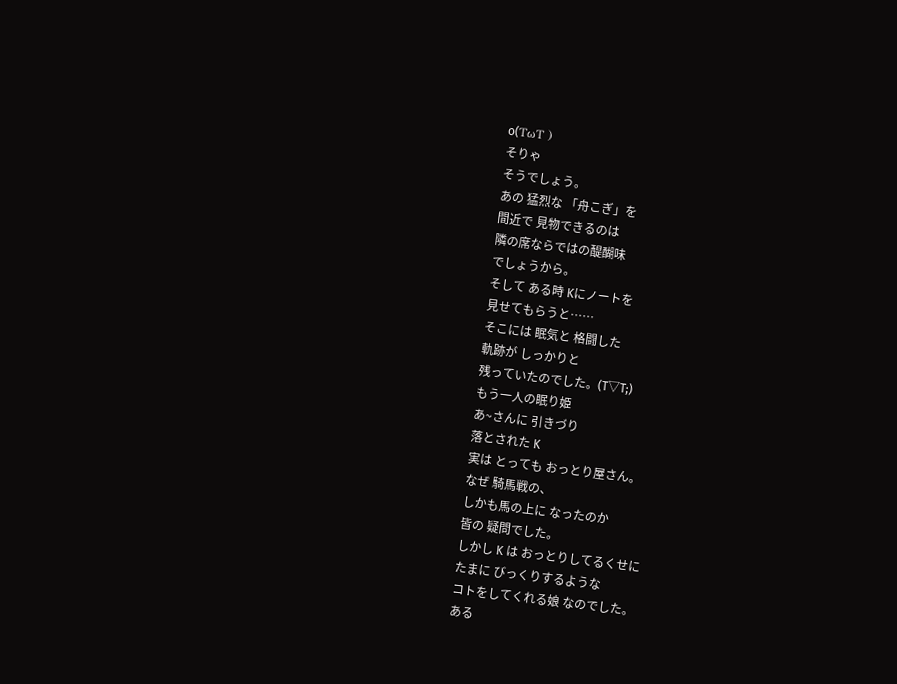o(TωT )
そりゃ
そうでしょう。
あの 猛烈な 「舟こぎ」を
間近で 見物できるのは
隣の席ならではの醍醐味
でしょうから。
そして ある時 Kにノートを
見せてもらうと……
そこには 眠気と 格闘した
軌跡が しっかりと
残っていたのでした。(T▽T;)
もう一人の眠り姫
あ~さんに 引きづり
落とされた K
実は とっても おっとり屋さん。
なぜ 騎馬戦の、
しかも馬の上に なったのか
皆の 疑問でした。
しかし K は おっとりしてるくせに
たまに びっくりするような
コトをしてくれる娘 なのでした。
ある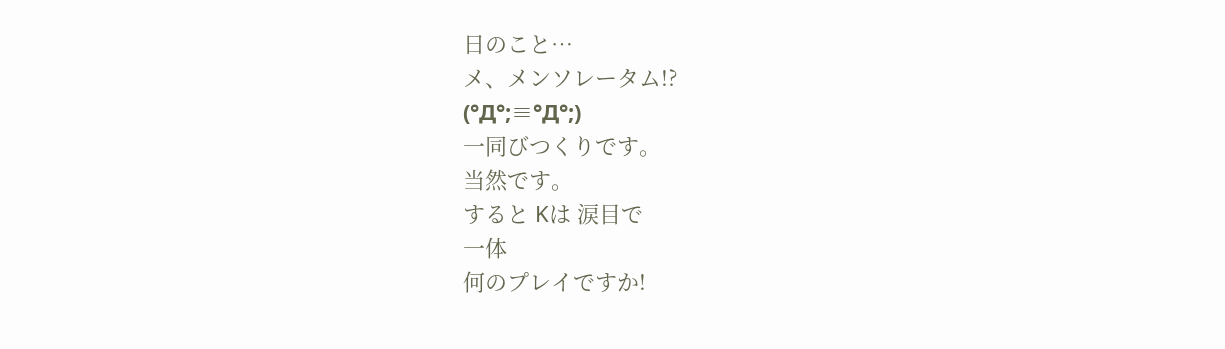日のこと…
メ、メンソレータム!?
(°Д°;≡°Д°;)
一同びつくりです。
当然です。
すると Kは 涙目で
一体
何のプレイですか!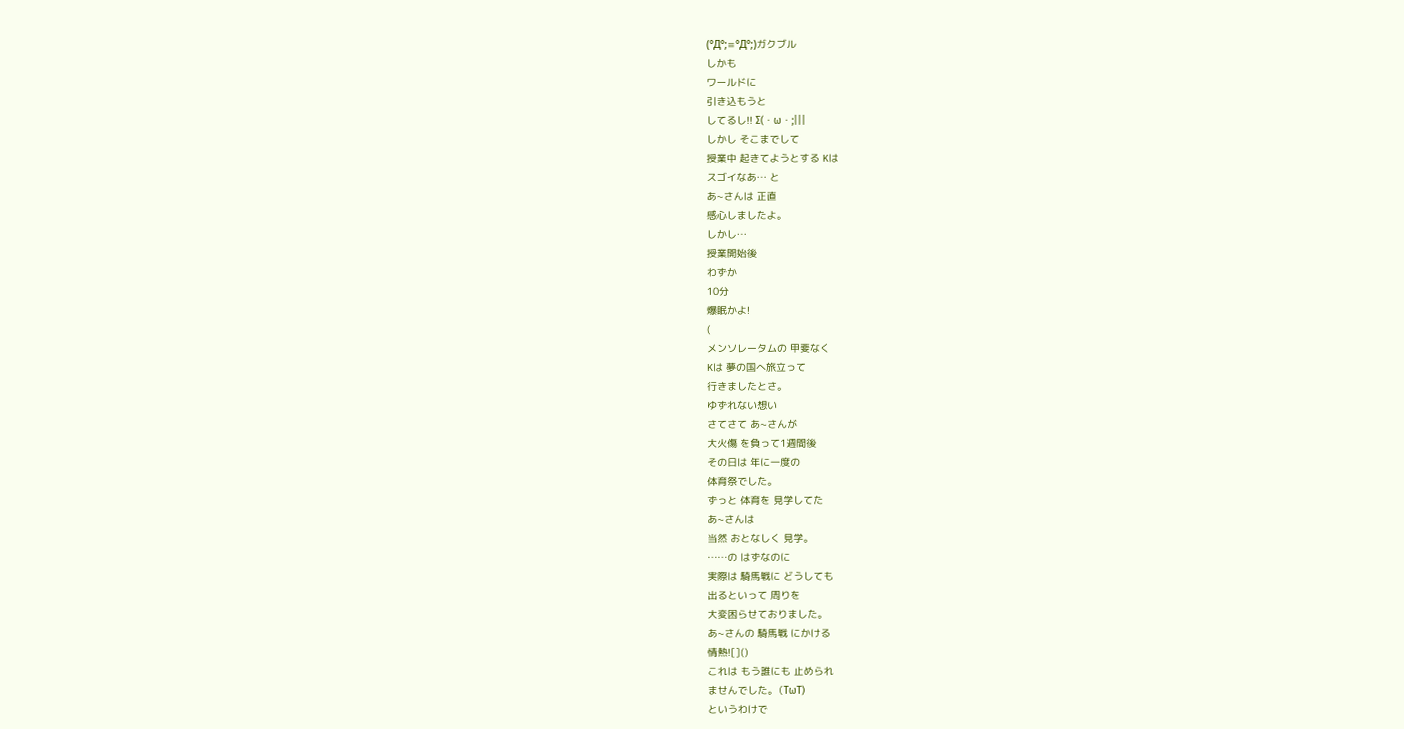(°Д°;≡°Д°;)ガクブル
しかも
ワールドに
引き込もうと
してるし!! Σ(・ω・;|||
しかし そこまでして
授業中 起きてようとする Kは
スゴイなあ… と
あ~さんは 正直
感心しましたよ。
しかし…
授業開始後
わずか
10分
爆眠かよ!
(
メンソレータムの 甲斐なく
Kは 夢の国へ旅立って
行きましたとさ。
ゆずれない想い
さてさて あ~さんが
大火傷 を負って1週間後
その日は 年に一度の
体育祭でした。
ずっと 体育を 見学してた
あ~さんは
当然 おとなしく 見学。
……の はずなのに
実際は 騎馬戦に どうしても
出るといって 周りを
大変困らせておりました。
あ~さんの 騎馬戦 にかける
情熱![]()
これは もう誰にも 止められ
ませんでした。(TωT)
というわけで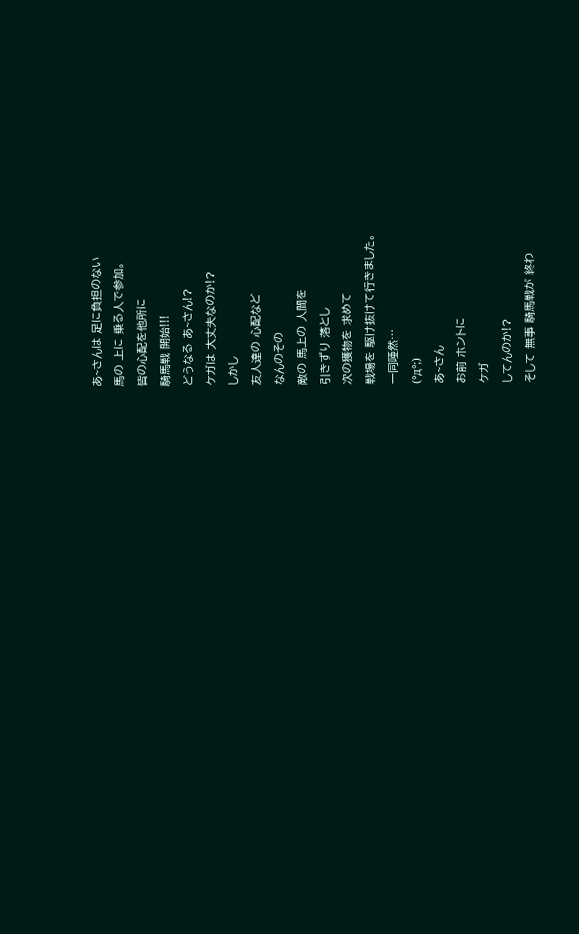あ~さんは 足に負担のない
馬の 上に 乗る人で参加。
皆の心配を他所に
騎馬戦 開始!!!
どうなる あ~さん!?
ケガは 大丈夫なのか!?
しかし
友人達の 心配など
なんのその
敵の 馬上の 人間を
引きずり 落とし
次の獲物を 求めて
戦場を 駆け抜けて行きました。
一同唖然…
(°д°;)
あ~さん
お前 ホントに
ケガ
してんのか!?
そして 無事 騎馬戦が 終わ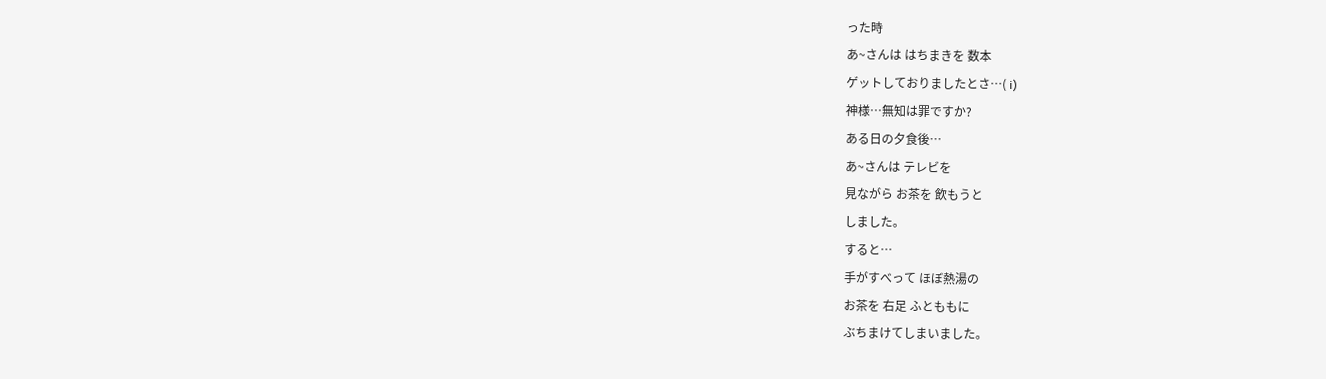った時
あ~さんは はちまきを 数本
ゲットしておりましたとさ…( i)
神様…無知は罪ですか?
ある日の夕食後…
あ~さんは テレビを
見ながら お茶を 飲もうと
しました。
すると…
手がすべって ほぼ熱湯の
お茶を 右足 ふとももに
ぶちまけてしまいました。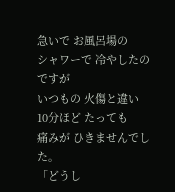急いで お風呂場の
シャワーで 冷やしたのですが
いつもの 火傷と違い
10分ほど たっても
痛みが ひきませんでした。
「どうし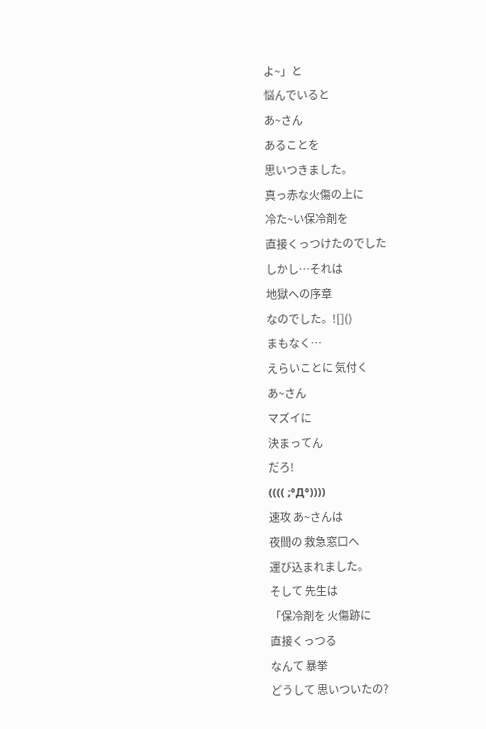よ~」と
悩んでいると
あ~さん
あることを
思いつきました。
真っ赤な火傷の上に
冷た~い保冷剤を
直接くっつけたのでした
しかし…それは
地獄への序章
なのでした。![]()
まもなく…
えらいことに 気付く
あ~さん
マズイに
決まってん
だろ!
(((( ;°Д°))))
速攻 あ~さんは
夜間の 救急窓口へ
運び込まれました。
そして 先生は
「保冷剤を 火傷跡に
直接くっつる
なんて 暴挙
どうして 思いついたの?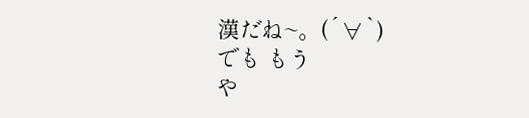漢だね~。(´∀`)
でも もう
や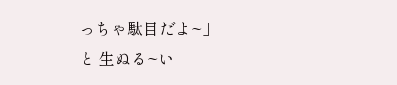っちゃ駄目だよ~」
と 生ぬる~い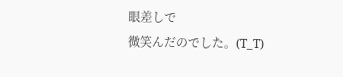眼差しで
微笑んだのでした。(T_T)